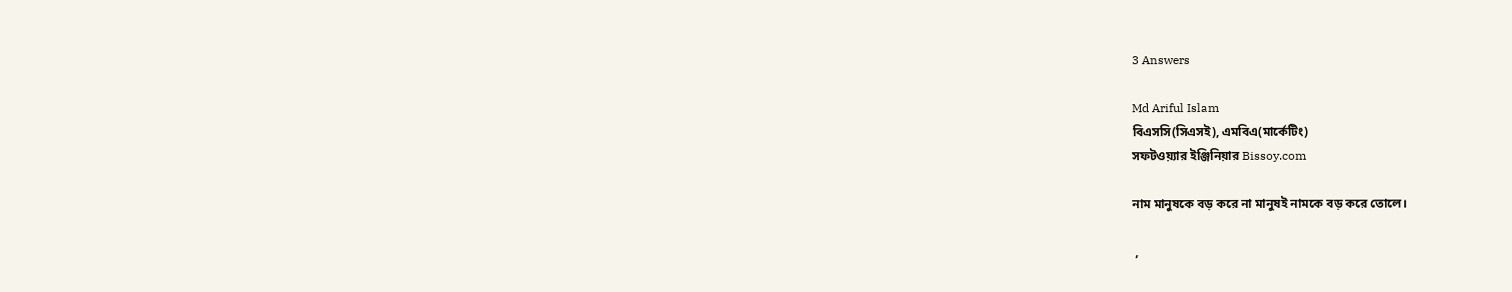3 Answers

Md Ariful Islam
বিএসসি(সিএসই), এমবিএ(মার্কেটিং)
সফটওয়্যার ইঞ্জিনিয়ার Bissoy.com

নাম মানুষকে বড় করে না মানুষই নামকে বড় করে তোলে।

 ,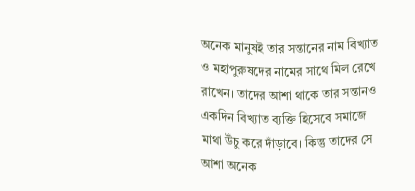অনেক মানুষই তার সন্তানের নাম বিখ্যাত ও মহাপুরুষদের নামের সাথে মিল রেখে রাখেন। তাদের আশা থাকে তার সন্তানও একদিন বিখ্যাত ব্যক্তি হিসেবে সমাজে মাথা উঁচু করে দাঁড়াবে। কিন্তু তাদের সে আশা অনেক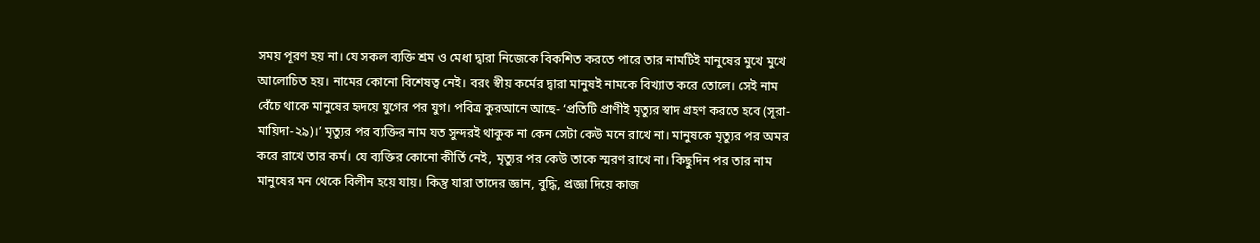সময় পূরণ হয় না। যে সকল ব্যক্তি শ্রম ও মেধা দ্বারা নিজেকে বিকশিত করতে পারে তার নামটিই মানুষের মুখে মুখে আলোচিত হয়। নামের কোনো বিশেষত্ব নেই। বরং স্বীয় কর্মের দ্বারা মানুষই নামকে বিখ্যাত করে তোলে। সেই নাম বেঁচে থাকে মানুষের হৃদয়ে যুগের পর যুগ। পবিত্র কুরআনে আছে- ‘প্রতিটি প্রাণীই মৃত্যুর স্বাদ গ্রহণ করতে হবে (সূরা- মায়িদা-২৯)।’ মৃত্যুর পর ব্যক্তির নাম যত সুন্দরই থাকুক না কেন সেটা কেউ মনে রাখে না। মানুষকে মৃত্যুর পর অমর করে রাখে তার কর্ম। যে ব্যক্তির কোনো কীর্তি নেই, মৃত্যুর পর কেউ তাকে স্মরণ রাখে না। কিছুদিন পর তার নাম মানুষের মন থেকে বিলীন হয়ে যায়। কিন্তু যারা তাদের জ্ঞান, বুদ্ধি, প্রজ্ঞা দিয়ে কাজ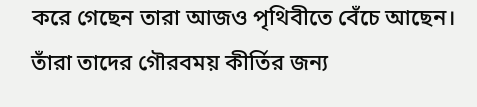করে গেছেন তারা আজও পৃথিবীতে বেঁচে আছেন। তাঁরা তাদের গৌরবময় কীর্তির জন্য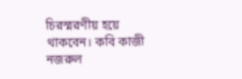চিরস্মরণীয় হয়ে থাকবেন। কবি কাজী নজরুল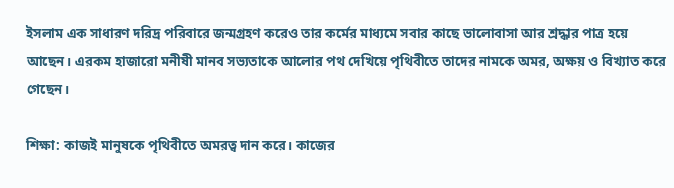ইসলাম এক সাধারণ দরিদ্র পরিবারে জন্মগ্রহণ করেও তার কর্মের মাধ্যমে সবার কাছে ভালোবাসা আর শ্রদ্ধার পাত্র হয়ে আছেন। এরকম হাজারো মনীষী মানব সভ্যতাকে আলোর পথ দেখিয়ে পৃথিবীতে তাদের নামকে অমর, অক্ষয় ও বিখ্যাত করে গেছেন।

শিক্ষা: কাজই মানুষকে পৃথিবীতে অমরত্ব দান করে। কাজের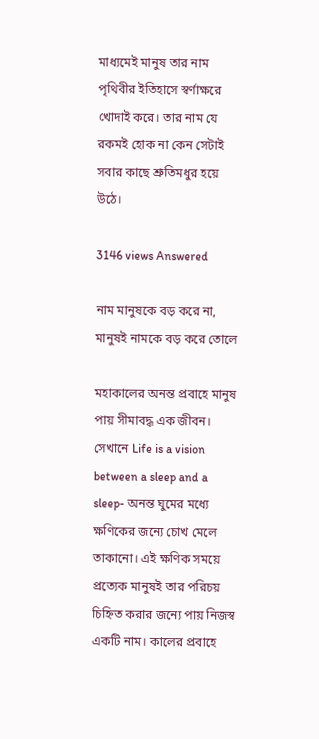মাধ্যমেই মানুষ তার নাম পৃথিবীর ইতিহাসে স্বর্ণাক্ষরে খোদাই করে। তার নাম যে রকমই হোক না কেন সেটাই সবার কাছে শ্রুতিমধুর হয়ে উঠে।

3146 views Answered

নাম মানুষকে বড় করে না, মানুষই নামকে বড় করে তোলে

মহাকালের অনন্ত প্রবাহে মানুষ পায় সীমাবদ্ধ এক জীবন। সেখানে Life is a vision between a sleep and a sleep- অনন্ত ঘুমের মধ্যে ক্ষণিকের জন্যে চোখ মেলে তাকানো। এই ক্ষণিক সময়ে প্রত্যেক মানুষই তার পরিচয় চিহ্নিত করার জন্যে পায় নিজস্ব একটি নাম। কালের প্রবাহে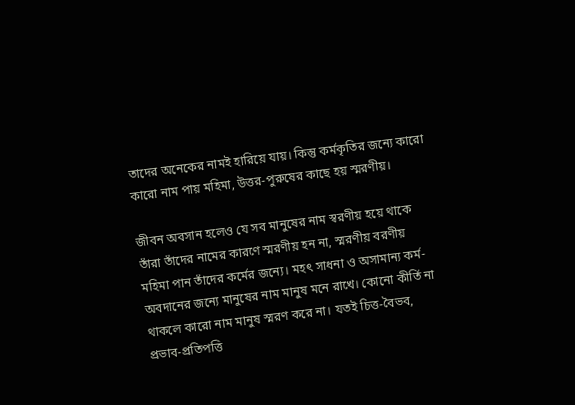তাদের অনেকের নামই হারিয়ে যায়। কিন্তু কর্মকৃতির জন্যে কারো কারো নাম পায় মহিমা, উত্তর-পুরুষের কাছে হয় স্মরণীয়।

জীবন অবসান হলেও যে সব মানুষের নাম স্বরণীয় হয়ে থাকে তাঁরা তাঁদের নামের কারণে স্মরণীয় হন না, স্মরণীয় বরণীয় মহিমা পান তাঁদের কর্মের জন্যে। মহৎ সাধনা ও অসামান্য কর্ম-অবদানের জন্যে মানুষের নাম মানুষ মনে রাখে। কোনো কীর্তি না থাকলে কারো নাম মানুষ স্মরণ করে না। যতই চিত্ত-বৈভব, প্রভাব-প্রতিপত্তি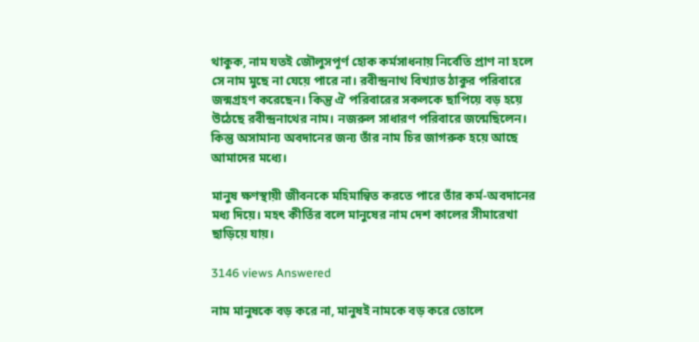থাকুক, নাম যতই জৌলুসপূর্ণ হোক কর্মসাধনায় নির্বেতি প্রাণ না হলে সে নাম মুছে না যেয়ে পারে না। রবীন্দ্রনাথ বিখ্যাত ঠাকুর পরিবারে জন্মগ্রহণ করেছেন। কিন্তু ঐ পরিবারের সকলকে ছাপিয়ে বড় হয়ে উঠেছে রবীন্দ্রনাথের নাম। নজরুল সাধারণ পরিবারে জন্মেছিলেন। কিন্তু অসামান্য অবদানের জন্য তাঁর নাম চির জাগরুক হয়ে আছে আমাদের মধ্যে।

মানুষ ক্ষণস্থায়ী জীবনকে মহিমান্বিত করতে পারে তাঁর কর্ম-অবদানের মধ্য দিয়ে। মহৎ কীর্তির বলে মানুষের নাম দেশ কালের সীমারেখা ছাড়িয়ে যায়।

3146 views Answered

নাম মানুষকে বড় করে না, মানুষই নামকে বড় করে তোলে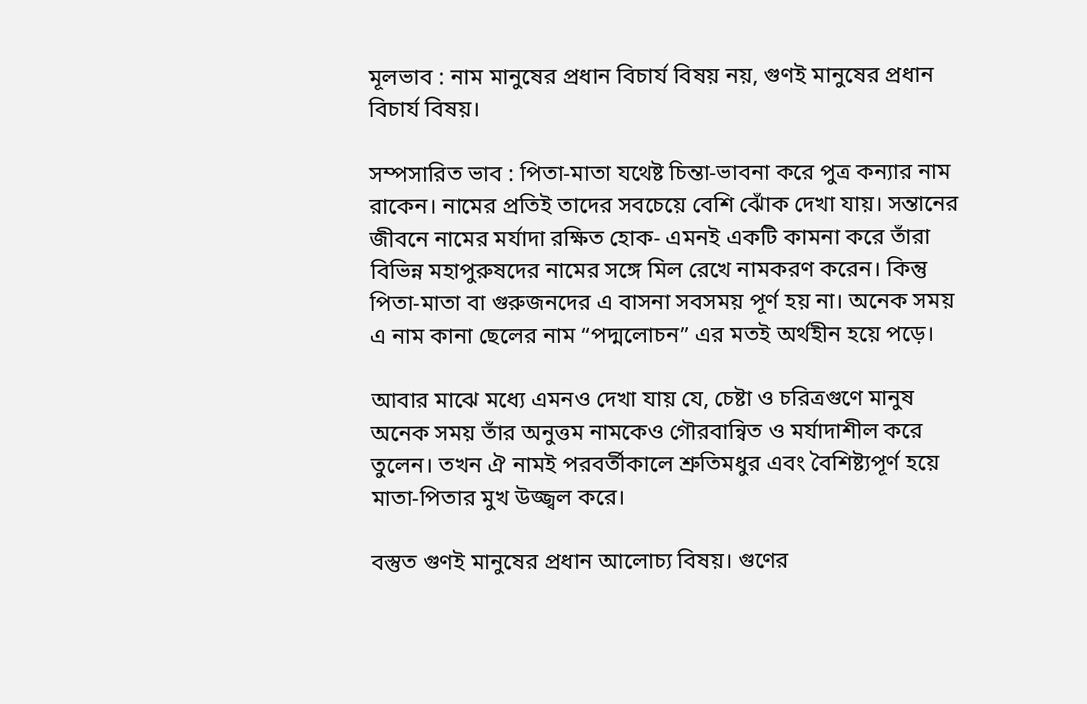মূলভাব : নাম মানুষের প্রধান বিচার্য বিষয় নয়, গুণই মানুষের প্রধান বিচার্য বিষয়।

সম্পসারিত ভাব : পিতা-মাতা যথেষ্ট চিন্তা-ভাবনা করে পুত্র কন্যার নাম রাকেন। নামের প্রতিই তাদের সবচেয়ে বেশি ঝোঁক দেখা যায়। সন্তানের জীবনে নামের মর্যাদা রক্ষিত হোক- এমনই একটি কামনা করে তাঁরা বিভিন্ন মহাপুরুষদের নামের সঙ্গে মিল রেখে নামকরণ করেন। কিন্তু পিতা-মাতা বা গুরুজনদের এ বাসনা সবসময় পূর্ণ হয় না। অনেক সময় এ নাম কানা ছেলের নাম “পদ্মলোচন” এর মতই অর্থহীন হয়ে পড়ে।

আবার মাঝে মধ্যে এমনও দেখা যায় যে, চেষ্টা ও চরিত্রগুণে মানুষ অনেক সময় তাঁর অনুত্তম নামকেও গৌরবান্বিত ও মর্যাদাশীল করে তুলেন। তখন ঐ নামই পরবর্তীকালে শ্রুতিমধুর এবং বৈশিষ্ট্যপূর্ণ হয়ে মাতা-পিতার মুখ উজ্জ্বল করে।

বস্তুত গুণই মানুষের প্রধান আলোচ্য বিষয়। গুণের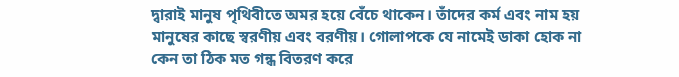দ্বারাই মানুষ পৃথিবীতে অমর হয়ে বেঁচে থাকেন। তাঁদের কর্ম এবং নাম হয় মানুষের কাছে স্বরণীয় এবং বরণীয়। গোলাপকে যে নামেই ডাকা হোক না কেন তা ঠিক মত গন্ধ বিতরণ করে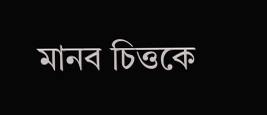মানব চিত্তকে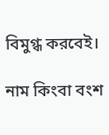বিমুগ্ধ করবেই।

নাম কিংবা বংশ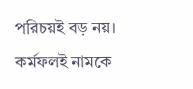পরিচয়ই বড় নয়। কর্মফলই নামকে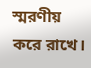স্মরণীয় করে রাখে।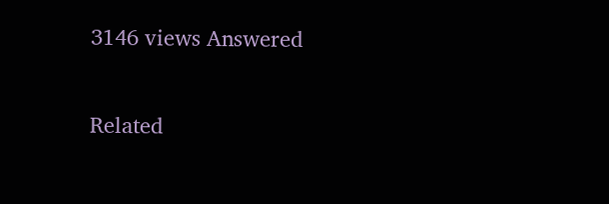3146 views Answered

Related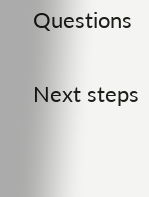Questions

Next steps